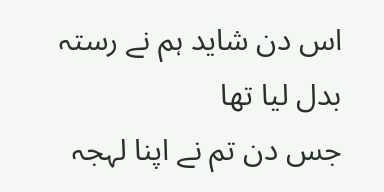اس دن شاید ہم نے رستہ بدل لیا تھا
جس دن تم نے اپنا لہجہ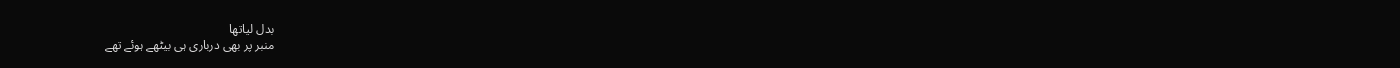بدل لیاتھا
منبر پر بھی درباری ہی بیٹھے ہوئے تھے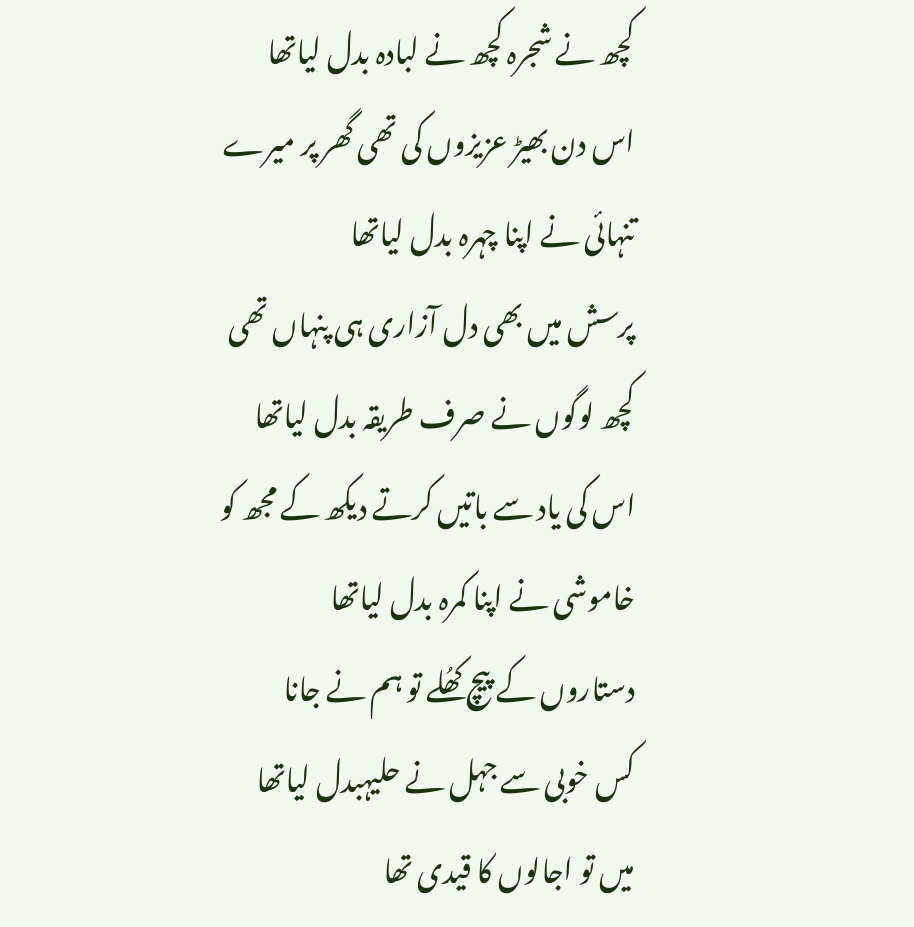کچھ نے شجرہ کچھ نے لبادہ بدل لیاتھا
اس دن بھیڑ عزیزوں کی تھی گھر پر میرے
تنہائی نے اپنا چہرہ بدل لیاتھا
پرسش میں بھی دل آزاری ہی پنہاں تھی
کچھ لوگوں نے صرف طریقہ بدل لیاتھا
اس کی یاد سے باتیں کرتے دیکھ کے مجھ کو
خاموشی نے اپنا کمرہ بدل لیاتھا
دستاروں کے پیچ کھُلے تو ہم نے جانا
کس خوبی سے جہل نے حلیہبدل لیاتھا
میں تو اجالوں کا قیدی تھا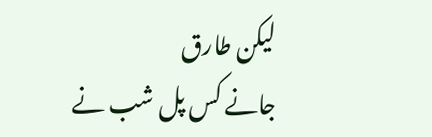لیکن طارق
جانے کس پل شب نے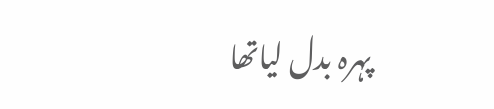پہرہ بدل لیاتھا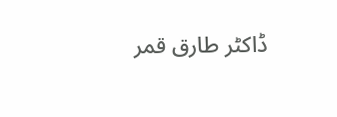ڈاکٹر طارق قمر